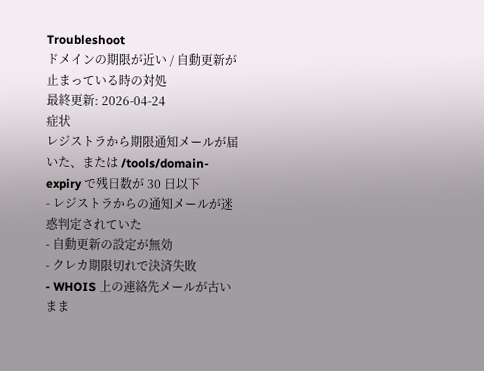Troubleshoot
ドメインの期限が近い / 自動更新が止まっている時の対処
最終更新: 2026-04-24
症状
レジストラから期限通知メールが届いた、または /tools/domain-expiry で残日数が 30 日以下
- レジストラからの通知メールが迷惑判定されていた
- 自動更新の設定が無効
- クレカ期限切れで決済失敗
- WHOIS 上の連絡先メールが古いまま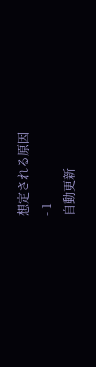想定される原因
- 1
自動更新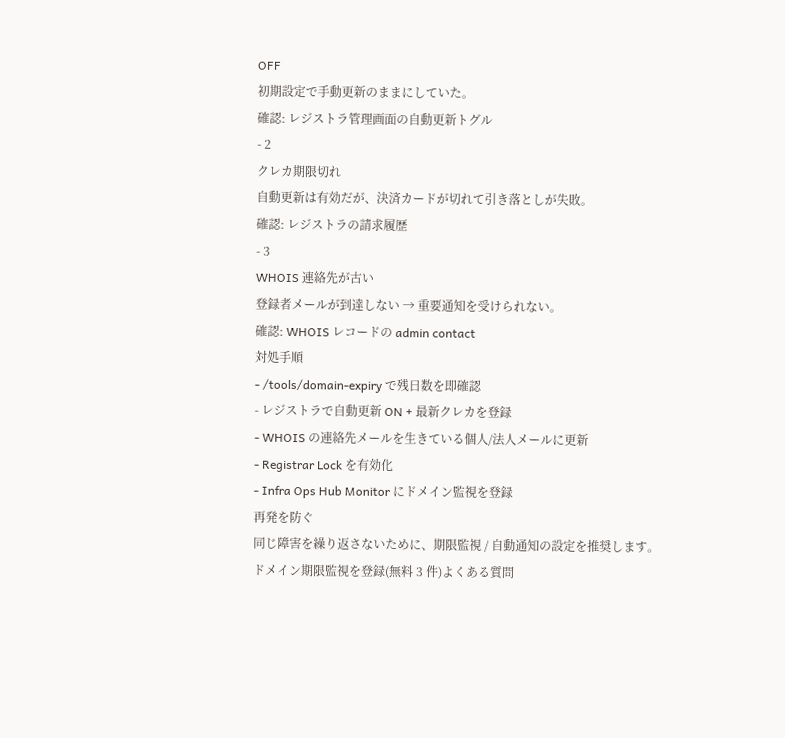OFF
初期設定で手動更新のままにしていた。
確認: レジストラ管理画面の自動更新トグル
- 2
クレカ期限切れ
自動更新は有効だが、決済カードが切れて引き落としが失敗。
確認: レジストラの請求履歴
- 3
WHOIS 連絡先が古い
登録者メールが到達しない → 重要通知を受けられない。
確認: WHOIS レコードの admin contact
対処手順
- /tools/domain-expiry で残日数を即確認
- レジストラで自動更新 ON + 最新クレカを登録
- WHOIS の連絡先メールを生きている個人/法人メールに更新
- Registrar Lock を有効化
- Infra Ops Hub Monitor にドメイン監視を登録
再発を防ぐ
同じ障害を繰り返さないために、期限監視 / 自動通知の設定を推奨します。
ドメイン期限監視を登録(無料 3 件)よくある質問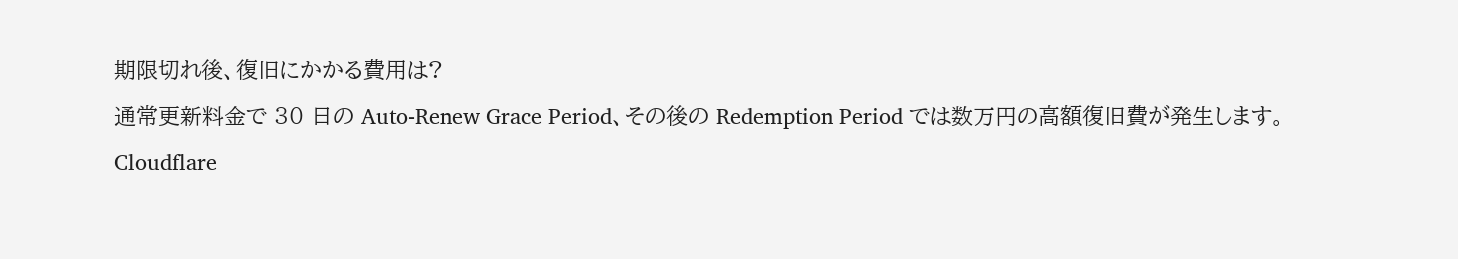期限切れ後、復旧にかかる費用は?
通常更新料金で 30 日の Auto-Renew Grace Period、その後の Redemption Period では数万円の高額復旧費が発生します。
Cloudflare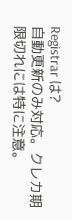Registrar は?
自動更新のみ対応。クレカ期限切れには特に注意。